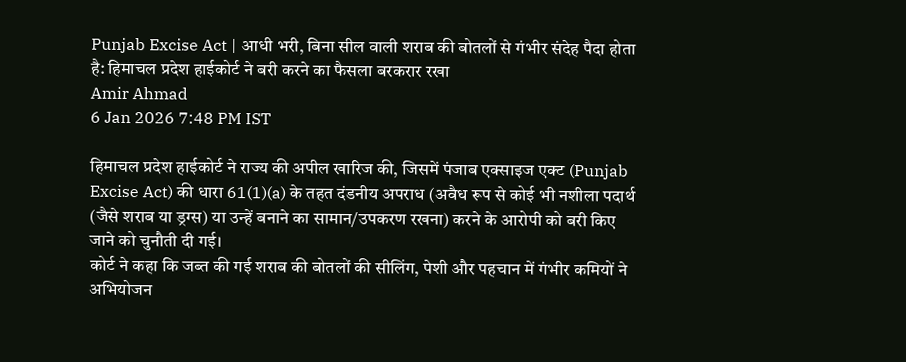Punjab Excise Act | आधी भरी, बिना सील वाली शराब की बोतलों से गंभीर संदेह पैदा होता है: हिमाचल प्रदेश हाईकोर्ट ने बरी करने का फैसला बरकरार रखा
Amir Ahmad
6 Jan 2026 7:48 PM IST

हिमाचल प्रदेश हाईकोर्ट ने राज्य की अपील खारिज की, जिसमें पंजाब एक्साइज एक्ट (Punjab Excise Act) की धारा 61(1)(a) के तहत दंडनीय अपराध (अवैध रूप से कोई भी नशीला पदार्थ (जैसे शराब या ड्रग्स) या उन्हें बनाने का सामान/उपकरण रखना) करने के आरोपी को बरी किए जाने को चुनौती दी गई।
कोर्ट ने कहा कि जब्त की गई शराब की बोतलों की सीलिंग, पेशी और पहचान में गंभीर कमियों ने अभियोजन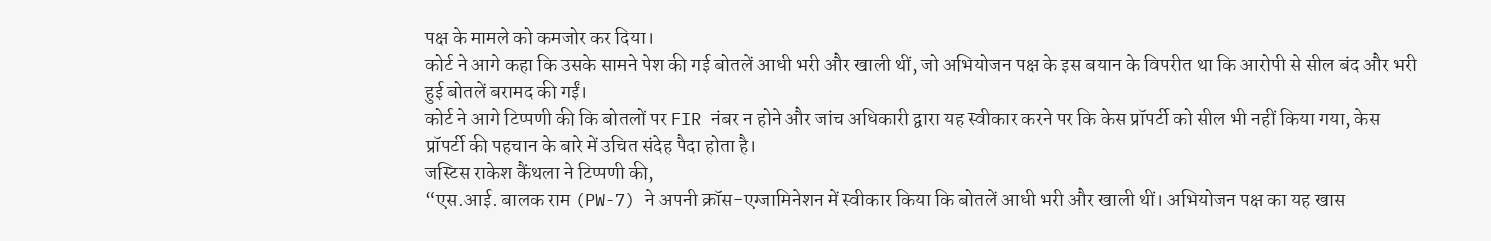पक्ष के मामले को कमजोर कर दिया।
कोर्ट ने आगे कहा कि उसके सामने पेश की गई बोतलें आधी भरी और खाली थीं, जो अभियोजन पक्ष के इस बयान के विपरीत था कि आरोपी से सील बंद और भरी हुई बोतलें बरामद की गईं।
कोर्ट ने आगे टिप्पणी की कि बोतलों पर FIR नंबर न होने और जांच अधिकारी द्वारा यह स्वीकार करने पर कि केस प्रॉपर्टी को सील भी नहीं किया गया, केस प्रॉपर्टी की पहचान के बारे में उचित संदेह पैदा होता है।
जस्टिस राकेश कैंथला ने टिप्पणी की,
“एस.आई. बालक राम (PW-7) ने अपनी क्रॉस-एग्जामिनेशन में स्वीकार किया कि बोतलें आधी भरी और खाली थीं। अभियोजन पक्ष का यह खास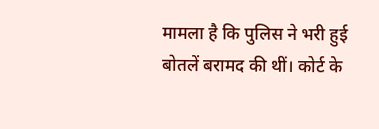मामला है कि पुलिस ने भरी हुई बोतलें बरामद की थीं। कोर्ट के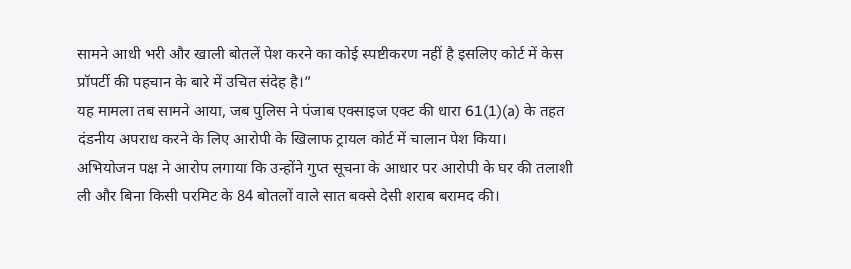सामने आधी भरी और खाली बोतलें पेश करने का कोई स्पष्टीकरण नहीं है इसलिए कोर्ट में केस प्रॉपर्टी की पहचान के बारे में उचित संदेह है।”
यह मामला तब सामने आया, जब पुलिस ने पंजाब एक्साइज एक्ट की धारा 61(1)(a) के तहत दंडनीय अपराध करने के लिए आरोपी के खिलाफ ट्रायल कोर्ट में चालान पेश किया।
अभियोजन पक्ष ने आरोप लगाया कि उन्होंने गुप्त सूचना के आधार पर आरोपी के घर की तलाशी ली और बिना किसी परमिट के 84 बोतलों वाले सात बक्से देसी शराब बरामद की।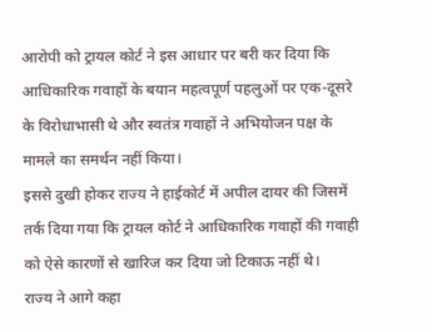आरोपी को ट्रायल कोर्ट ने इस आधार पर बरी कर दिया कि आधिकारिक गवाहों के बयान महत्वपूर्ण पहलुओं पर एक-दूसरे के विरोधाभासी थे और स्वतंत्र गवाहों ने अभियोजन पक्ष के मामले का समर्थन नहीं किया।
इससे दुखी होकर राज्य ने हाईकोर्ट में अपील दायर की जिसमें तर्क दिया गया कि ट्रायल कोर्ट ने आधिकारिक गवाहों की गवाही को ऐसे कारणों से खारिज कर दिया जो टिकाऊ नहीं थे।
राज्य ने आगे कहा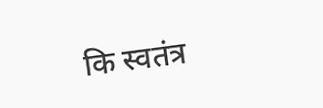कि स्वतंत्र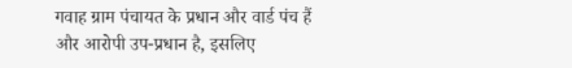गवाह ग्राम पंचायत के प्रधान और वार्ड पंच हैं और आरोपी उप-प्रधान है, इसलिए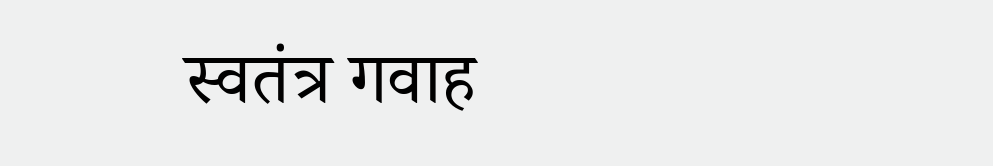स्वतंत्र गवाह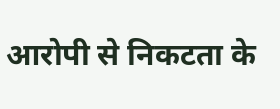आरोपी से निकटता के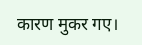कारण मुकर गए।